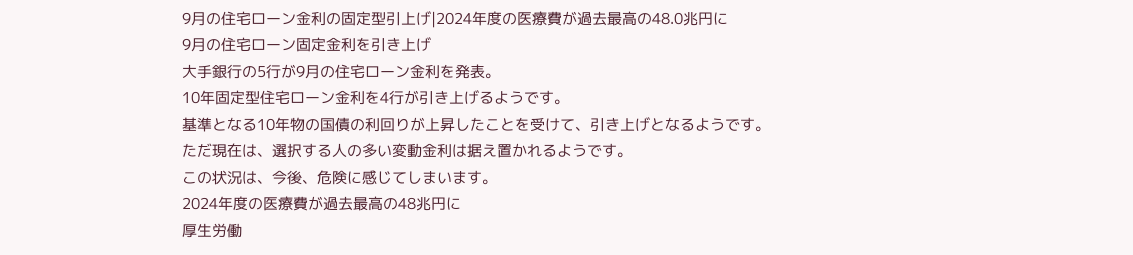9月の住宅ローン金利の固定型引上げ|2024年度の医療費が過去最高の48.0兆円に
9月の住宅ローン固定金利を引き上げ
大手銀行の5行が9月の住宅ローン金利を発表。
10年固定型住宅ローン金利を4行が引き上げるようです。
基準となる10年物の国債の利回りが上昇したことを受けて、引き上げとなるようです。
ただ現在は、選択する人の多い変動金利は据え置かれるようです。
この状況は、今後、危険に感じてしまいます。
2024年度の医療費が過去最高の48兆円に
厚生労働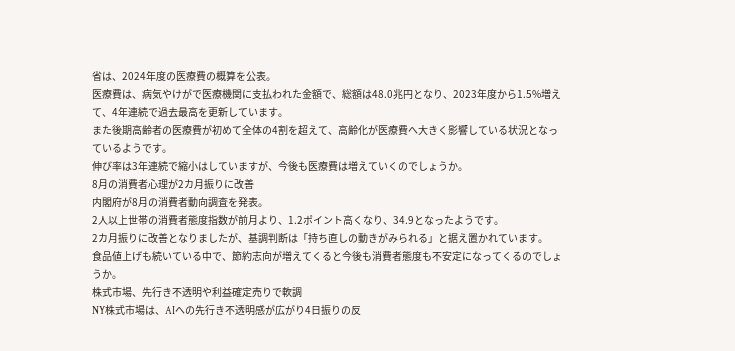省は、2024年度の医療費の概算を公表。
医療費は、病気やけがで医療機関に支払われた金額で、総額は48.0兆円となり、2023年度から1.5%増えて、4年連続で過去最高を更新しています。
また後期高齢者の医療費が初めて全体の4割を超えて、高齢化が医療費へ大きく影響している状況となっているようです。
伸び率は3年連続で縮小はしていますが、今後も医療費は増えていくのでしょうか。
8月の消費者心理が2カ月振りに改善
内閣府が8月の消費者動向調査を発表。
2人以上世帯の消費者態度指数が前月より、1.2ポイント高くなり、34.9となったようです。
2カ月振りに改善となりましたが、基調判断は「持ち直しの動きがみられる」と据え置かれています。
食品値上げも続いている中で、節約志向が増えてくると今後も消費者態度も不安定になってくるのでしょうか。
株式市場、先行き不透明や利益確定売りで軟調
NY株式市場は、AIへの先行き不透明感が広がり4日振りの反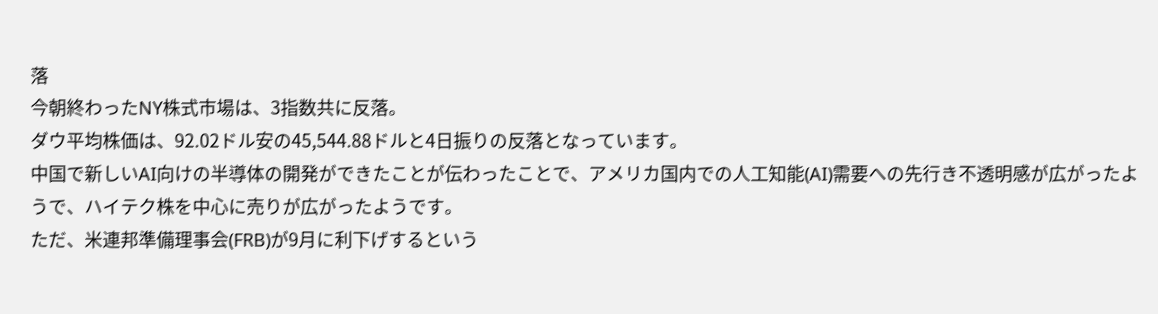落
今朝終わったNY株式市場は、3指数共に反落。
ダウ平均株価は、92.02ドル安の45,544.88ドルと4日振りの反落となっています。
中国で新しいAI向けの半導体の開発ができたことが伝わったことで、アメリカ国内での人工知能(AI)需要への先行き不透明感が広がったようで、ハイテク株を中心に売りが広がったようです。
ただ、米連邦準備理事会(FRB)が9月に利下げするという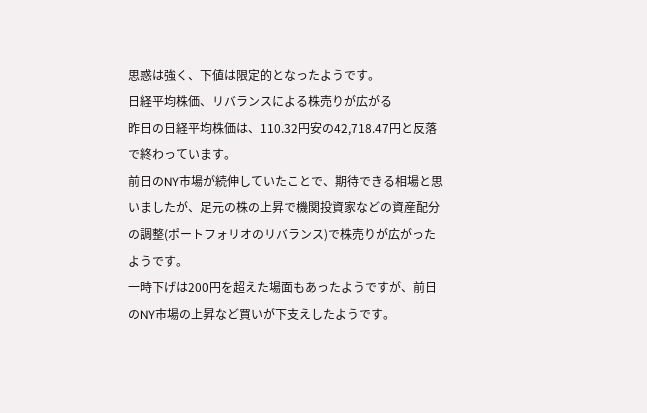思惑は強く、下値は限定的となったようです。
日経平均株価、リバランスによる株売りが広がる
昨日の日経平均株価は、110.32円安の42,718.47円と反落で終わっています。
前日のNY市場が続伸していたことで、期待できる相場と思いましたが、足元の株の上昇で機関投資家などの資産配分の調整(ポートフォリオのリバランス)で株売りが広がったようです。
一時下げは200円を超えた場面もあったようですが、前日のNY市場の上昇など買いが下支えしたようです。